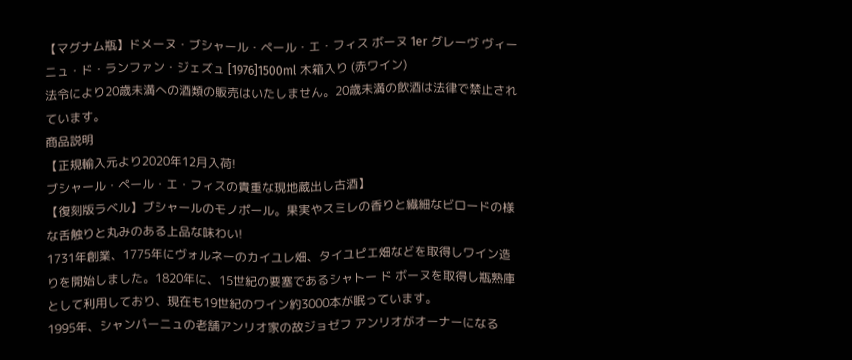【マグナム瓶】ドメーヌ・ブシャール・ペール・エ・フィス ボーヌ 1er グレーヴ ヴィーニュ・ド・ランファン・ジェズュ [1976]1500ml 木箱入り (赤ワイン)
法令により20歳未満への酒類の販売はいたしません。20歳未満の飲酒は法律で禁止されています。
商品説明
【正規輸入元より2020年12月入荷!
ブシャール・ペール・エ・フィスの貴重な現地蔵出し古酒】
【復刻版ラベル】ブシャールのモノポール。果実やスミレの香りと繊細なビロードの様な舌触りと丸みのある上品な味わい!
1731年創業、1775年にヴォルネーのカイユレ畑、タイユピエ畑などを取得しワイン造りを開始しました。1820年に、15世紀の要塞であるシャトー ド ボーヌを取得し瓶熟庫として利用しており、現在も19世紀のワイン約3000本が眠っています。
1995年、シャンパーニュの老舗アンリオ家の故ジョゼフ アンリオがオーナーになる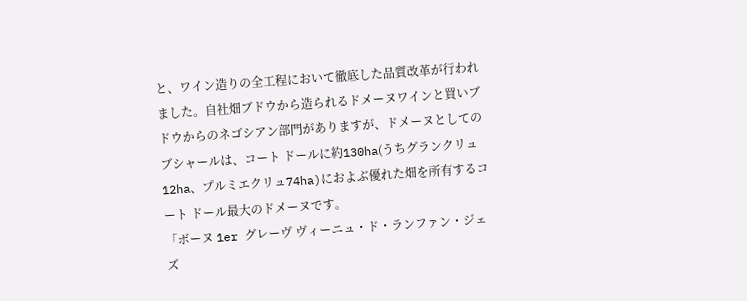と、ワイン造りの全工程において徹底した品質改革が行われました。自社畑ブドウから造られるドメーヌワインと買いブドウからのネゴシアン部門がありますが、ドメーヌとしてのブシャールは、コート ドールに約130ha(うちグランクリュ12ha、プルミエクリュ74ha)におよぶ優れた畑を所有するコート ドール最大のドメーヌです。
「ボーヌ 1er グレーヴ ヴィーニュ・ド・ランファン・ジェズ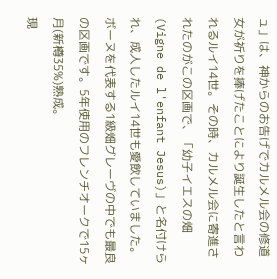ュ」は、神からのお告げでカルメル会の修道女が祈りを捧げたことにより誕生したと言われるルイ14世。その時、カルメル会に寄進されたのがこの区画で、「幼子イエスの畑(Vigne de l'enfant Jesus)」と名付けられ、成人したルイ14世も愛飲していました。ボーヌを代表する1級畑グレーヴの中でも最良の区画です。5年使用のフレンチオークで15ヶ月(新樽35%)熟成。
現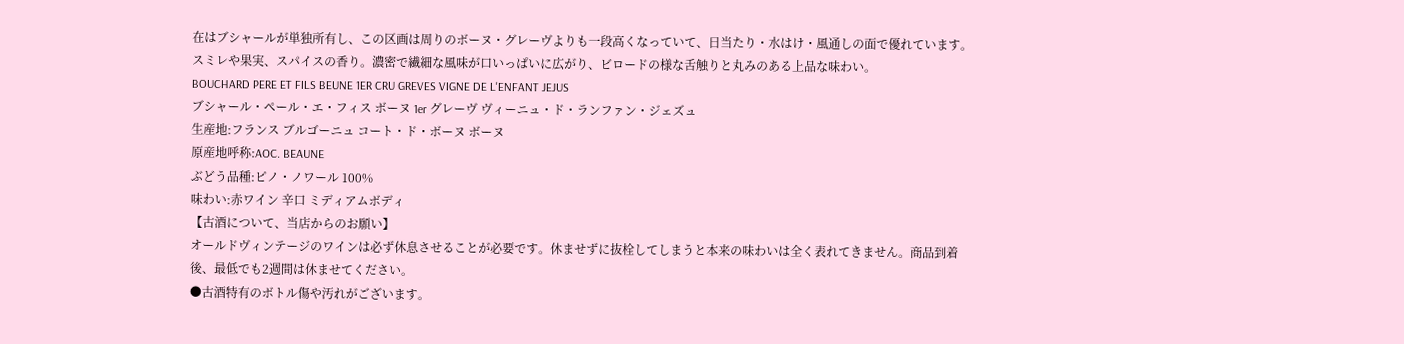在はブシャールが単独所有し、この区画は周りのボーヌ・グレーヴよりも一段高くなっていて、日当たり・水はけ・風通しの面で優れています。スミレや果実、スパイスの香り。濃密で繊細な風味が口いっぱいに広がり、ビロードの様な舌触りと丸みのある上品な味わい。
BOUCHARD PERE ET FILS BEUNE 1ER CRU GREVES VIGNE DE L'ENFANT JEJUS
ブシャール・ペール・エ・フィス ボーヌ 1er グレーヴ ヴィーニュ・ド・ランファン・ジェズュ
生産地:フランス ブルゴーニュ コート・ド・ボーヌ ボーヌ
原産地呼称:AOC. BEAUNE
ぶどう品種:ピノ・ノワール 100%
味わい:赤ワイン 辛口 ミディアムボディ
【古酒について、当店からのお願い】
オールドヴィンテージのワインは必ず休息させることが必要です。休ませずに抜栓してしまうと本来の味わいは全く表れてきません。商品到着後、最低でも2週間は休ませてください。
●古酒特有のボトル傷や汚れがございます。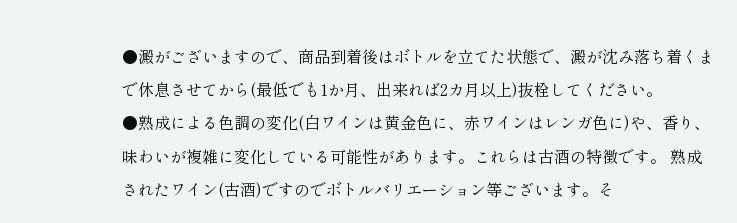●澱がございますので、商品到着後はボトルを立てた状態で、澱が沈み落ち着くまで休息させてから(最低でも1か月、出来れば2カ月以上)抜栓してください。
●熟成による色調の変化(白ワインは黄金色に、赤ワインはレンガ色に)や、香り、味わいが複雑に変化している可能性があります。これらは古酒の特徴です。 熟成されたワイン(古酒)ですのでボトルバリエーション等ございます。そ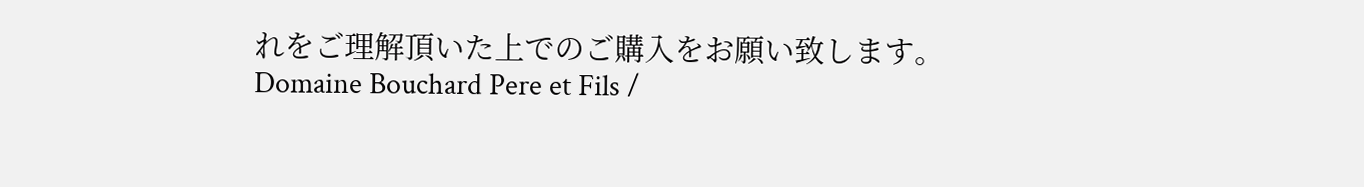れをご理解頂いた上でのご購入をお願い致します。
Domaine Bouchard Pere et Fils /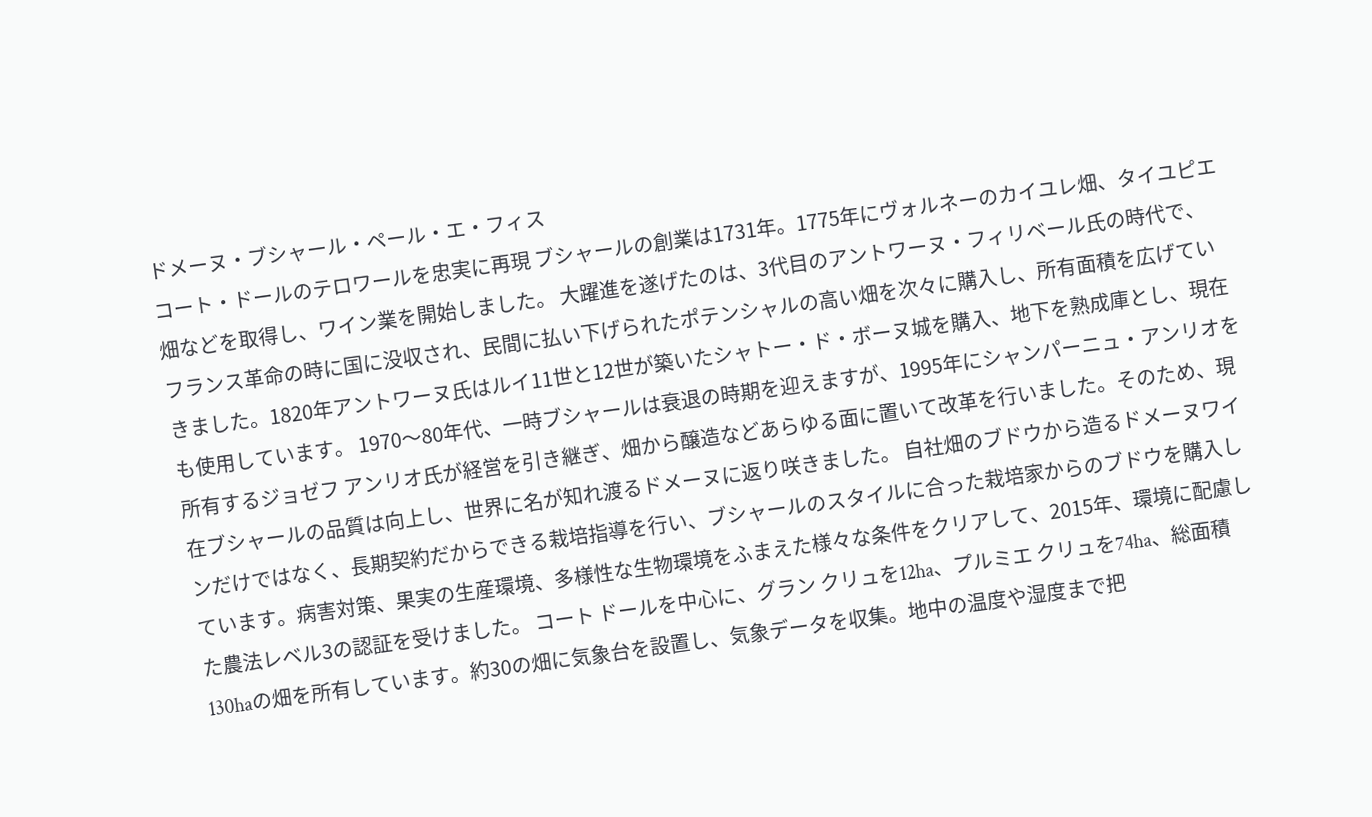ドメーヌ・ブシャール・ペール・エ・フィス
コート・ドールのテロワールを忠実に再現 ブシャールの創業は1731年。1775年にヴォルネーのカイユレ畑、タイユピエ畑などを取得し、ワイン業を開始しました。 大躍進を遂げたのは、3代目のアントワーヌ・フィリベール氏の時代で、フランス革命の時に国に没収され、民間に払い下げられたポテンシャルの高い畑を次々に購入し、所有面積を広げていきました。1820年アントワーヌ氏はルイ11世と12世が築いたシャトー・ド・ボーヌ城を購入、地下を熟成庫とし、現在も使用しています。 1970〜80年代、一時ブシャールは衰退の時期を迎えますが、1995年にシャンパーニュ・アンリオを所有するジョゼフ アンリオ氏が経営を引き継ぎ、畑から醸造などあらゆる面に置いて改革を行いました。そのため、現在ブシャールの品質は向上し、世界に名が知れ渡るドメーヌに返り咲きました。 自社畑のブドウから造るドメーヌワインだけではなく、長期契約だからできる栽培指導を行い、ブシャールのスタイルに合った栽培家からのブドウを購入しています。病害対策、果実の生産環境、多様性な生物環境をふまえた様々な条件をクリアして、2015年、環境に配慮した農法レベル3の認証を受けました。 コート ドールを中心に、グラン クリュを12ha、プルミエ クリュを74ha、総面積130haの畑を所有しています。約30の畑に気象台を設置し、気象データを収集。地中の温度や湿度まで把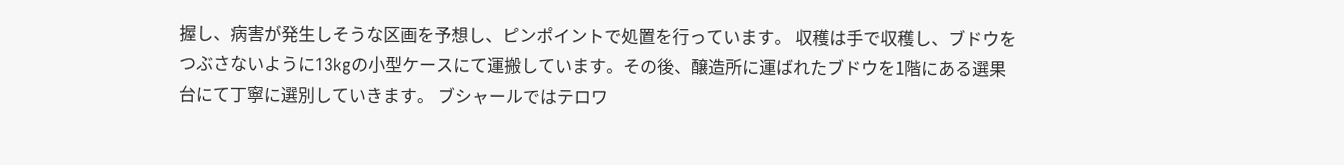握し、病害が発生しそうな区画を予想し、ピンポイントで処置を行っています。 収穫は手で収穫し、ブドウをつぶさないように13kgの小型ケースにて運搬しています。その後、醸造所に運ばれたブドウを1階にある選果台にて丁寧に選別していきます。 ブシャールではテロワ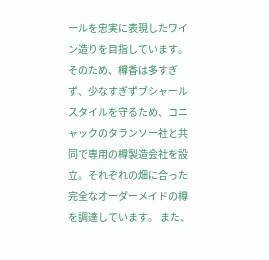ールを忠実に表現したワイン造りを目指しています。そのため、樽香は多すぎず、少なすぎずブシャールスタイルを守るため、コニャックのタランソー社と共同で専用の樽製造会社を設立。それぞれの畑に合った完全なオーダーメイドの樽を調達しています。 また、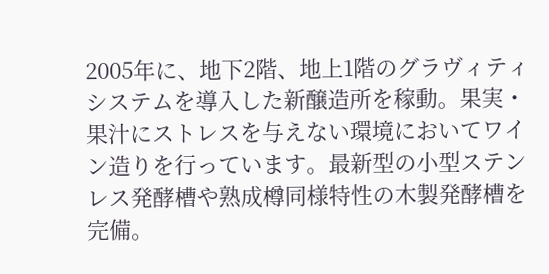2005年に、地下2階、地上1階のグラヴィティシステムを導入した新醸造所を稼動。果実・果汁にストレスを与えない環境においてワイン造りを行っています。最新型の小型ステンレス発酵槽や熟成樽同様特性の木製発酵槽を完備。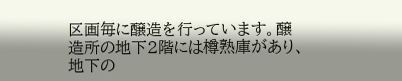区画毎に醸造を行っています。醸造所の地下2階には樽熟庫があり、地下の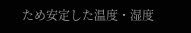ため安定した温度・湿度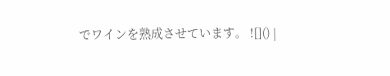でワインを熟成させています。 ![]() |